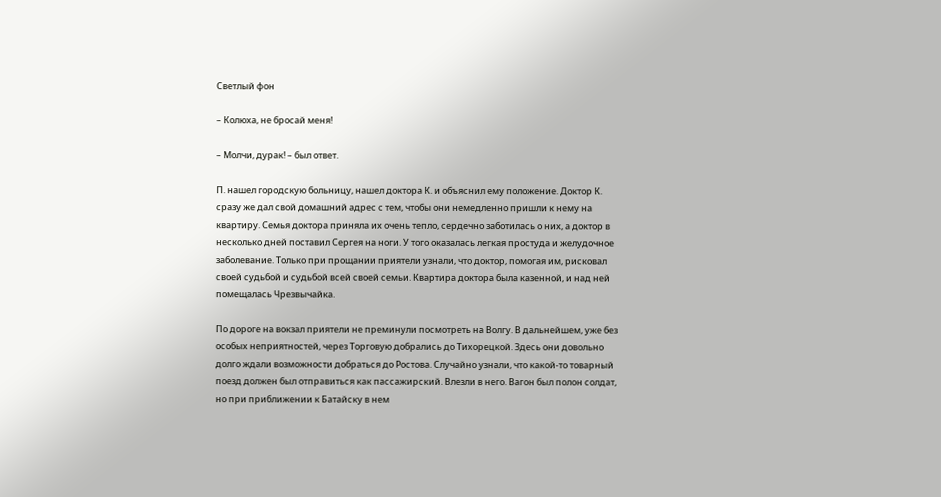Светлый фон

– Колюха, не бросай меня!

– Молчи, дурак! – был ответ.

П. нашел городскую больницу, нашел доктора К. и объяснил ему положение. Доктор К. сразу же дал свой домашний адрес с тем, чтобы они немедленно пришли к нему на квартиру. Семья доктора приняла их очень тепло, сердечно заботилась о них, а доктор в несколько дней поставил Сергея на ноги. У того оказалась легкая простуда и желудочное заболевание. Только при прощании приятели узнали, что доктор, помогая им, рисковал своей судьбой и судьбой всей своей семьи. Квартира доктора была казенной, и над ней помещалась Чрезвычайка.

По дороге на вокзал приятели не преминули посмотреть на Волгу. В дальнейшем, уже без особых неприятностей, через Торговую добрались до Тихорецкой. Здесь они довольно долго ждали возможности добраться до Ростова. Случайно узнали, что какой-то товарный поезд должен был отправиться как пассажирский. Влезли в него. Вагон был полон солдат, но при приближении к Батайску в нем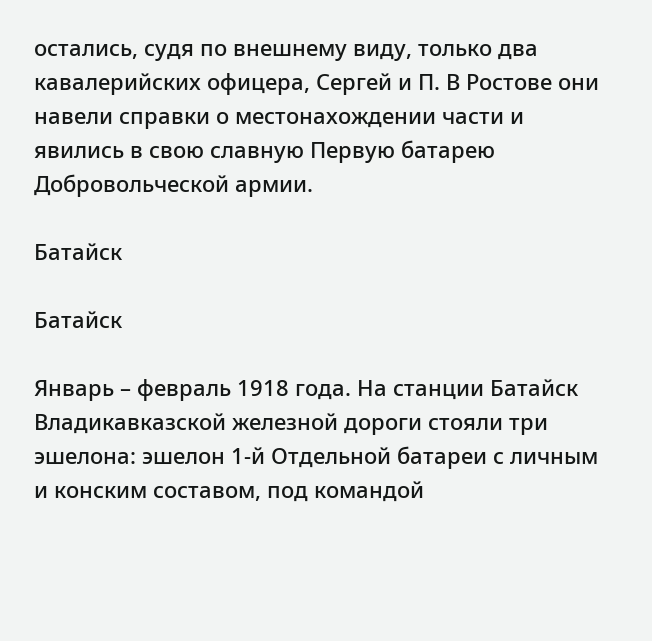остались, судя по внешнему виду, только два кавалерийских офицера, Сергей и П. В Ростове они навели справки о местонахождении части и явились в свою славную Первую батарею Добровольческой армии.

Батайск

Батайск

Январь – февраль 1918 года. На станции Батайск Владикавказской железной дороги стояли три эшелона: эшелон 1-й Отдельной батареи с личным и конским составом, под командой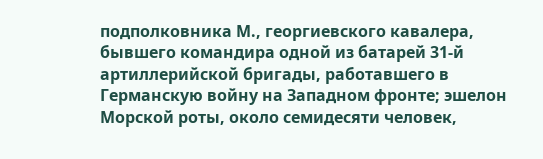подполковника М., георгиевского кавалера, бывшего командира одной из батарей 31-й артиллерийской бригады, работавшего в Германскую войну на Западном фронте; эшелон Морской роты, около семидесяти человек,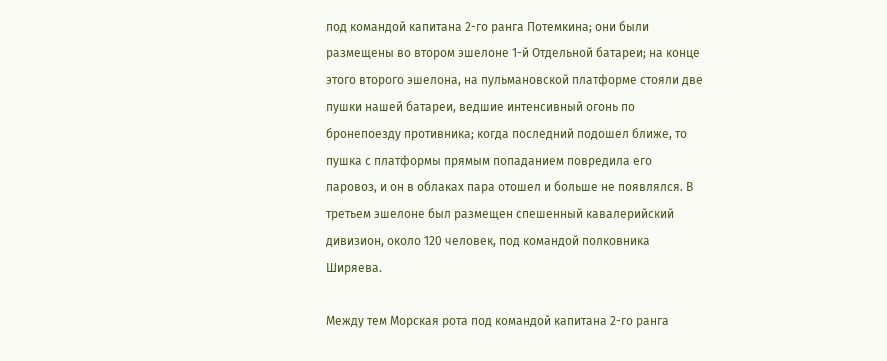под командой капитана 2-го ранга Потемкина; они были размещены во втором эшелоне 1-й Отдельной батареи; на конце этого второго эшелона, на пульмановской платформе стояли две пушки нашей батареи, ведшие интенсивный огонь по бронепоезду противника; когда последний подошел ближе, то пушка с платформы прямым попаданием повредила его паровоз, и он в облаках пара отошел и больше не появлялся. В третьем эшелоне был размещен спешенный кавалерийский дивизион, около 120 человек, под командой полковника Ширяева.

Между тем Морская рота под командой капитана 2-го ранга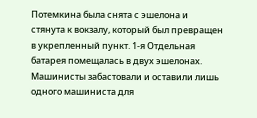Потемкина была снята с эшелона и стянута к вокзалу, который был превращен в укрепленный пункт. 1-я Отдельная батарея помещалась в двух эшелонах. Машинисты забастовали и оставили лишь одного машиниста для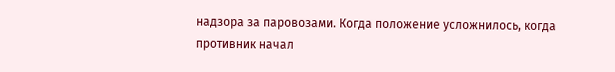надзора за паровозами. Когда положение усложнилось, когда противник начал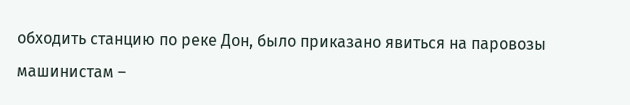обходить станцию по реке Дон, было приказано явиться на паровозы машинистам –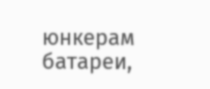юнкерам батареи,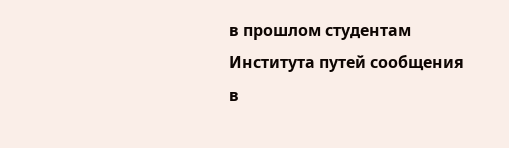в прошлом студентам Института путей сообщения в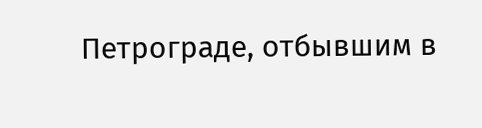Петрограде, отбывшим в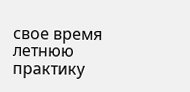свое время летнюю практику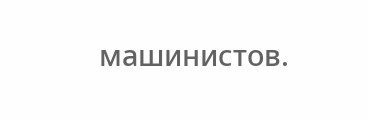машинистов.